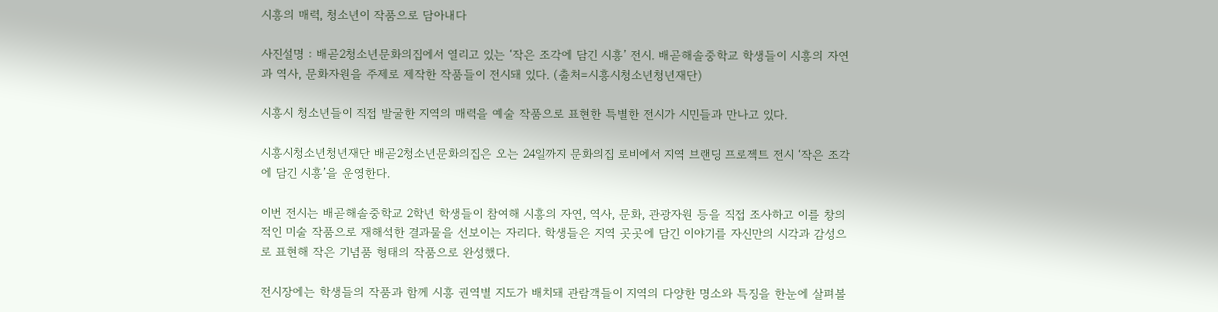시흥의 매력, 청소년이 작품으로 담아내다

사진설명 : 배곧2청소년문화의집에서 열리고 있는 ‘작은 조각에 담긴 시흥’ 전시. 배곧해솔중학교 학생들이 시흥의 자연과 역사, 문화자원을 주제로 제작한 작품들이 전시돼 있다. (출처=시흥시청소년청년재단)

시흥시 청소년들이 직접 발굴한 지역의 매력을 예술 작품으로 표현한 특별한 전시가 시민들과 만나고 있다.

시흥시청소년청년재단 배곧2청소년문화의집은 오는 24일까지 문화의집 로비에서 지역 브랜딩 프로젝트 전시 ‘작은 조각에 담긴 시흥’을 운영한다.

이번 전시는 배곧해솔중학교 2학년 학생들이 참여해 시흥의 자연, 역사, 문화, 관광자원 등을 직접 조사하고 이를 창의적인 미술 작품으로 재해석한 결과물을 선보이는 자리다. 학생들은 지역 곳곳에 담긴 이야기를 자신만의 시각과 감성으로 표현해 작은 기념품 형태의 작품으로 완성했다.

전시장에는 학생들의 작품과 함께 시흥 권역별 지도가 배치돼 관람객들이 지역의 다양한 명소와 특징을 한눈에 살펴볼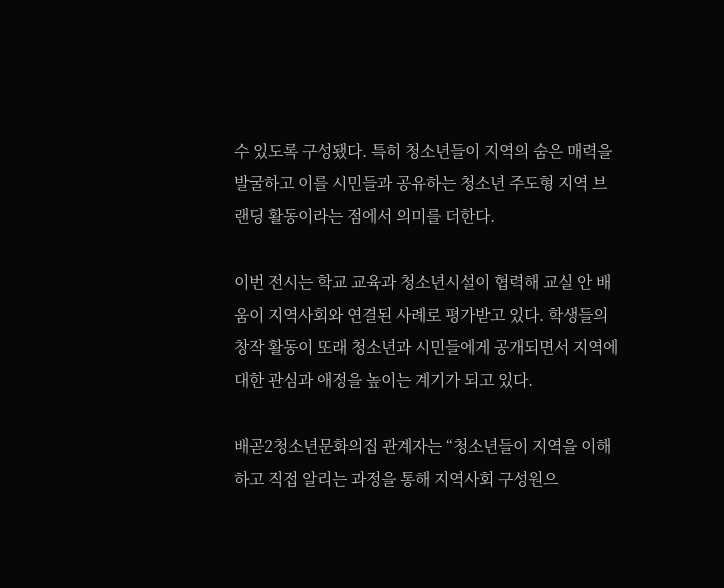수 있도록 구성됐다. 특히 청소년들이 지역의 숨은 매력을 발굴하고 이를 시민들과 공유하는 청소년 주도형 지역 브랜딩 활동이라는 점에서 의미를 더한다.

이번 전시는 학교 교육과 청소년시설이 협력해 교실 안 배움이 지역사회와 연결된 사례로 평가받고 있다. 학생들의 창작 활동이 또래 청소년과 시민들에게 공개되면서 지역에 대한 관심과 애정을 높이는 계기가 되고 있다.

배곧2청소년문화의집 관계자는 “청소년들이 지역을 이해하고 직접 알리는 과정을 통해 지역사회 구성원으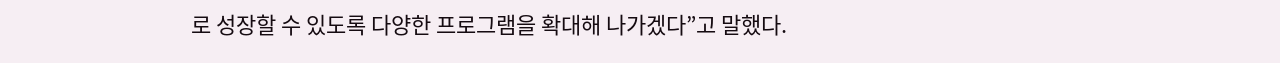로 성장할 수 있도록 다양한 프로그램을 확대해 나가겠다”고 말했다.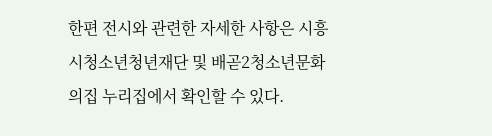한편 전시와 관련한 자세한 사항은 시흥시청소년청년재단 및 배곧2청소년문화의집 누리집에서 확인할 수 있다.